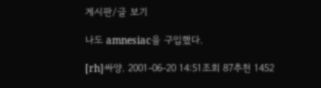게시판/글 보기

나도 amnesiac을 구입했다.

[rh]싸양. 2001-06-20 14:51조회 87추천 1452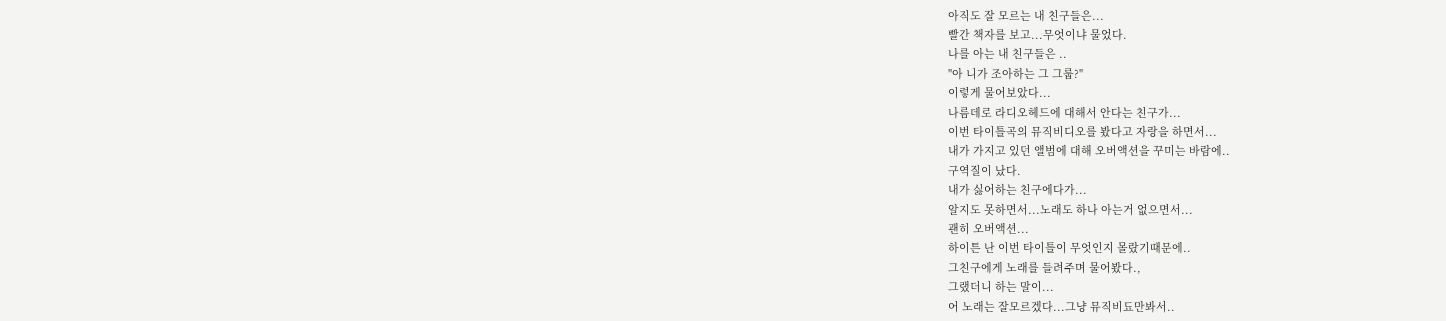아직도 잘 모르는 내 친구들은...
빨간 책자를 보고...무엇이냐 물었다.
나를 아는 내 친구들은 ..
"아 니가 조아하는 그 그룹?"
이렇게 물어보았다...
나름데로 라디오헤드에 대해서 안다는 친구가...
이번 타이틀곡의 뮤직비디오를 봤다고 자랑을 하면서...
내가 가지고 있던 앨범에 대해 오버액션을 꾸미는 바람에..
구역질이 났다.
내가 싫어하는 친구에다가...
알지도 못하면서...노래도 하나 아는거 없으면서...
괜히 오버액션...
하이튼 난 이번 타이틀이 무엇인지 몰랐기때문에..
그친구에게 노래를 들려주며 물어봤다.,
그랬더니 하는 말이...
어 노래는 잘모르겠다...그냥 뮤직비됴만봐서..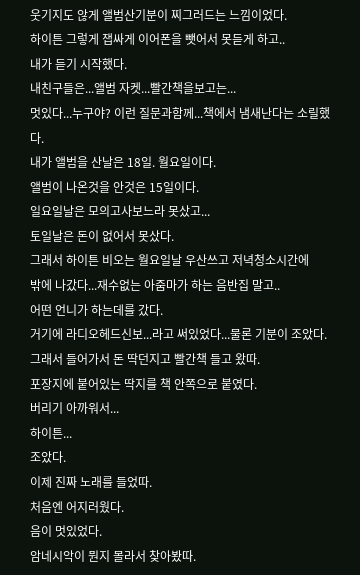웃기지도 않게 앨범산기분이 찌그러드는 느낌이었다.
하이튼 그렇게 잽싸게 이어폰을 뺏어서 못듣게 하고..
내가 듣기 시작했다.
내친구들은...앨범 자켓...빨간책을보고는...
멋있다...누구야? 이런 질문과함께...책에서 냄새난다는 소릴했다.
내가 앨범을 산날은 18일. 월요일이다.
앨범이 나온것을 안것은 15일이다.
일요일날은 모의고사보느라 못샀고...
토일날은 돈이 없어서 못샀다.
그래서 하이튼 비오는 월요일날 우산쓰고 저녁청소시간에
밖에 나갔다...재수없는 아줌마가 하는 음반집 말고..
어떤 언니가 하는데를 갔다.
거기에 라디오헤드신보...라고 써있었다...물론 기분이 조았다.
그래서 들어가서 돈 딱던지고 빨간책 들고 왔따.
포장지에 붙어있는 딱지를 책 안쪽으로 붙였다.
버리기 아까워서...
하이튼...
조았다.
이제 진짜 노래를 들었따.
처음엔 어지러웠다.
음이 멋있었다.
암네시악이 뭔지 몰라서 찾아봤따.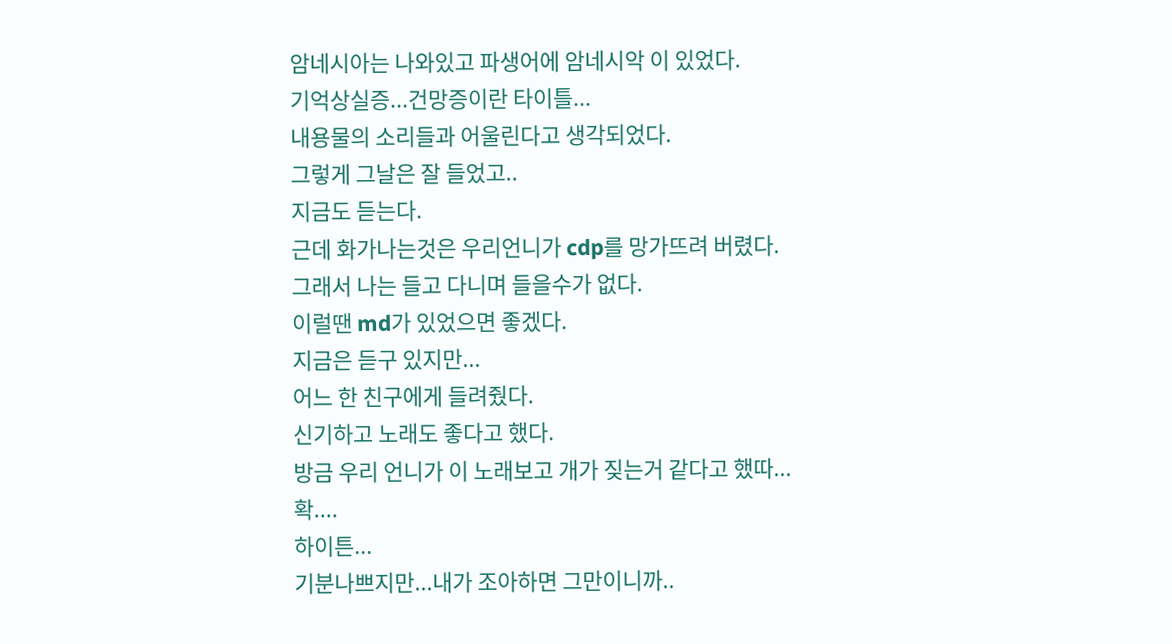암네시아는 나와있고 파생어에 암네시악 이 있었다.
기억상실증...건망증이란 타이틀...
내용물의 소리들과 어울린다고 생각되었다.
그렇게 그날은 잘 들었고..
지금도 듣는다.
근데 화가나는것은 우리언니가 cdp를 망가뜨려 버렸다.
그래서 나는 들고 다니며 들을수가 없다.
이럴땐 md가 있었으면 좋겠다.
지금은 듣구 있지만...
어느 한 친구에게 들려줬다.
신기하고 노래도 좋다고 했다.
방금 우리 언니가 이 노래보고 개가 짖는거 같다고 했따...
확....
하이튼...
기분나쁘지만...내가 조아하면 그만이니까..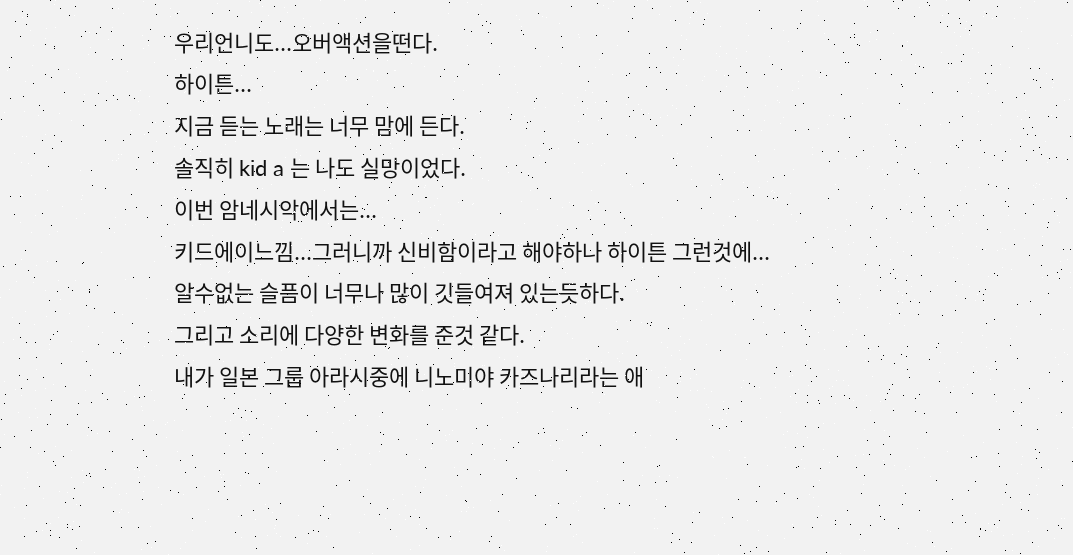우리언니도...오버액션을떤다.
하이튼...
지금 듣는 노래는 너무 맘에 든다.
솔직히 kid a 는 나도 실망이었다.
이번 암네시악에서는...
키드에이느낌...그러니까 신비함이라고 해야하나 하이튼 그런것에...
알수없는 슬픔이 너무나 많이 깃들여져 있는듯하다.
그리고 소리에 다양한 변화를 준것 같다.
내가 일본 그룹 아라시중에 니노미야 카즈나리라는 애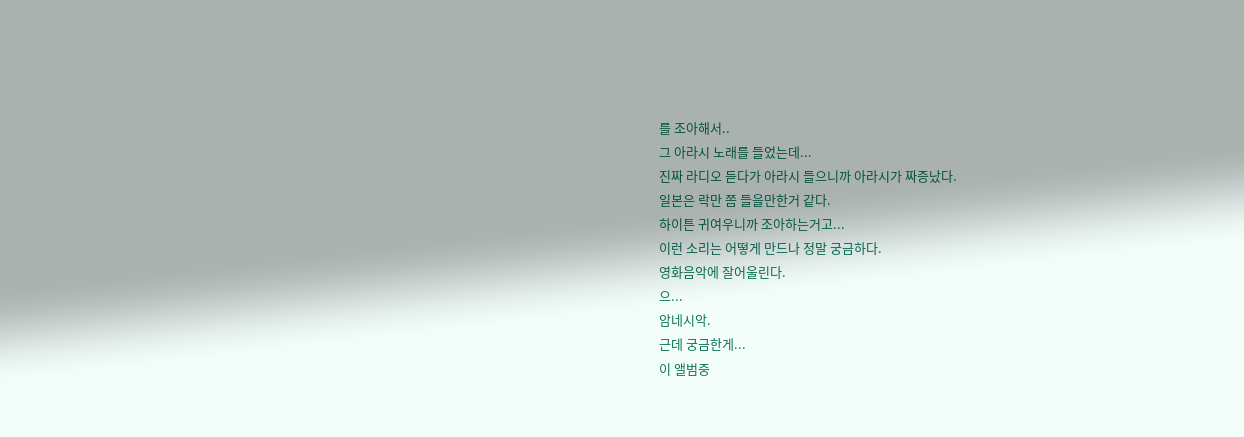를 조아해서..
그 아라시 노래를 들었는데...
진짜 라디오 듣다가 아라시 들으니까 아라시가 짜증났다.
일본은 락만 쫌 들을만한거 같다.
하이튼 귀여우니까 조아하는거고...
이런 소리는 어떻게 만드나 정말 궁금하다.
영화음악에 잘어울린다.
으...
암네시악.
근데 궁금한게...
이 앨범중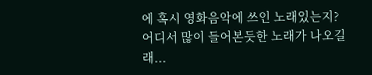에 혹시 영화음악에 쓰인 노래있는지?
어디서 많이 들어본듯한 노래가 나오길래...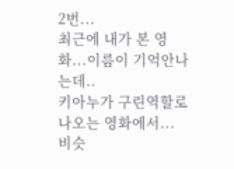2번...
최근에 내가 본 영화...이름이 기억안나는데..
키아누가 구린역할로 나오는 영화에서...
비슷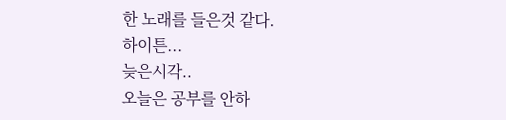한 노래를 들은것 같다.
하이튼...
늦은시각..
오늘은 공부를 안하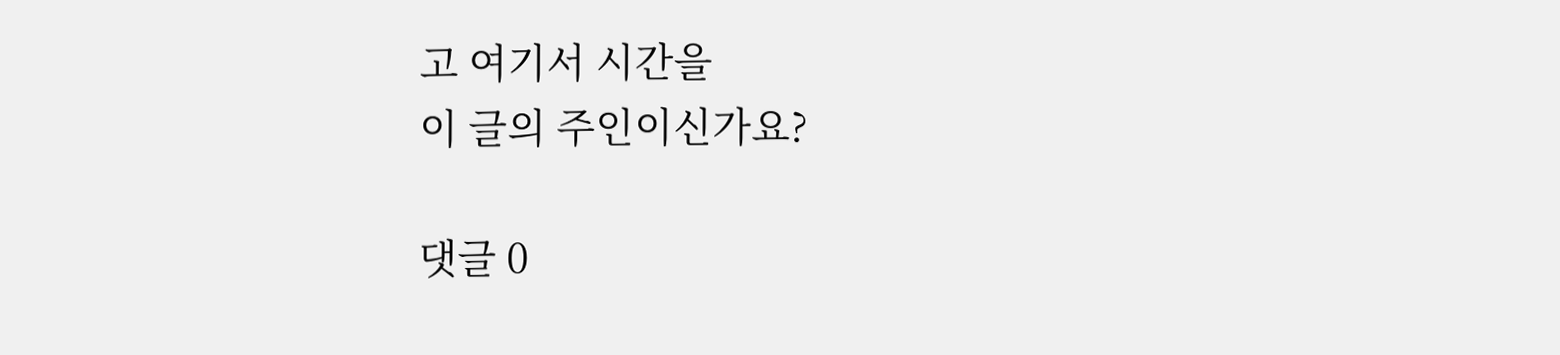고 여기서 시간을
이 글의 주인이신가요?

댓글 0